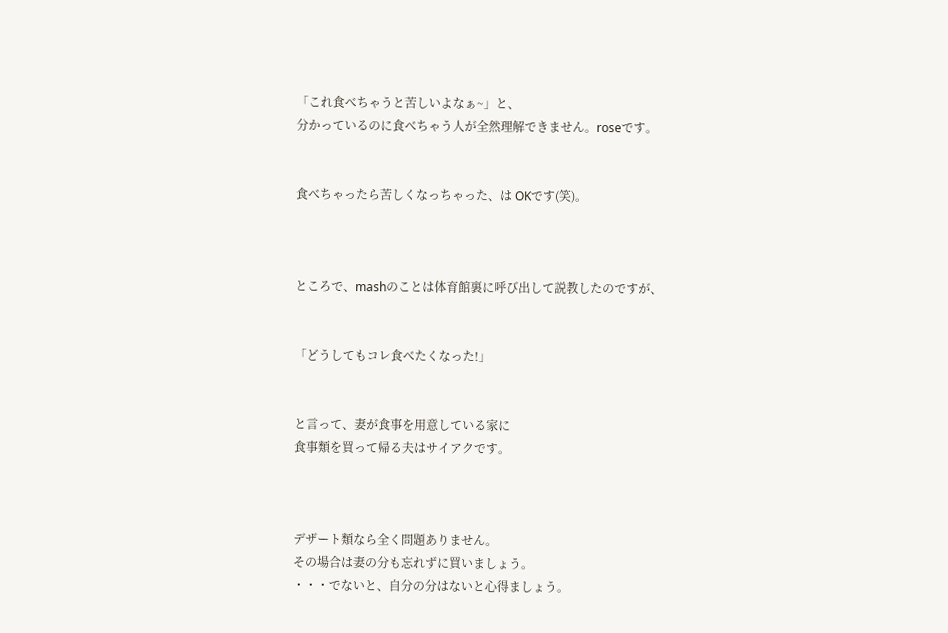「これ食べちゃうと苦しいよなぁ~」と、
分かっているのに食べちゃう人が全然理解できません。roseです。


食べちゃったら苦しくなっちゃった、は OKです(笑)。



ところで、mashのことは体育館裏に呼び出して説教したのですが、


「どうしてもコレ食べたくなった!」


と言って、妻が食事を用意している家に
食事類を買って帰る夫はサイアクです。



デザート類なら全く問題ありません。
その場合は妻の分も忘れずに買いましょう。
・・・でないと、自分の分はないと心得ましょう。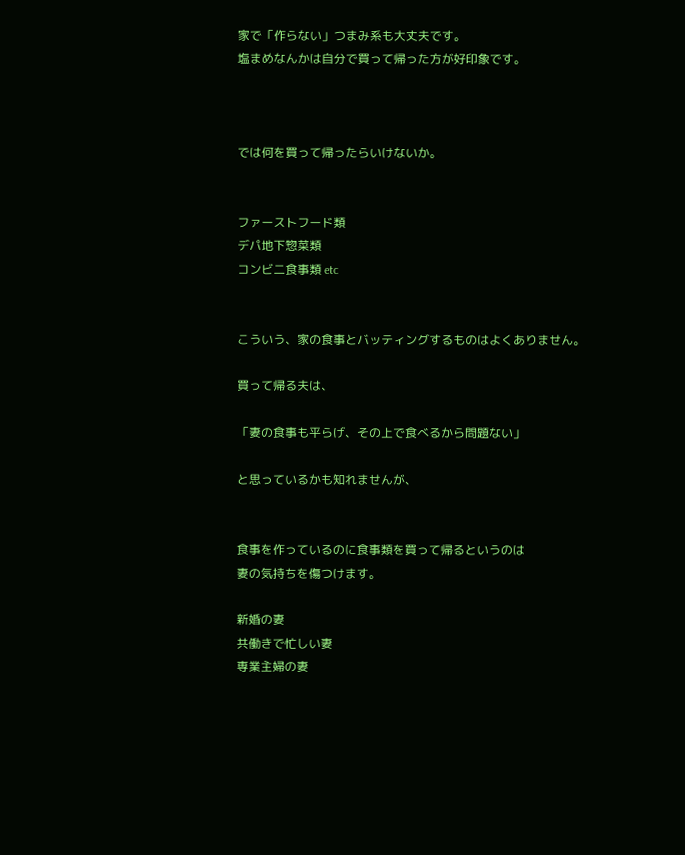家で「作らない」つまみ系も大丈夫です。
塩まめなんかは自分で買って帰った方が好印象です。



では何を買って帰ったらいけないか。


ファーストフード類
デパ地下惣菜類
コンビ二食事類 etc


こういう、家の食事とバッティングするものはよくありません。

買って帰る夫は、

「妻の食事も平らげ、その上で食べるから問題ない」

と思っているかも知れませんが、


食事を作っているのに食事類を買って帰るというのは
妻の気持ちを傷つけます。

新婚の妻
共働きで忙しい妻
専業主婦の妻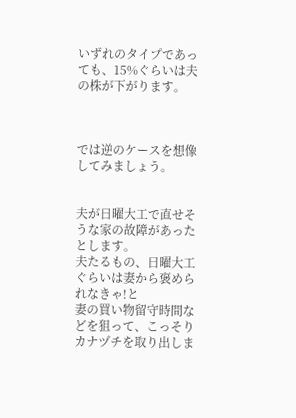いずれのタイプであっても、15%ぐらいは夫の株が下がります。



では逆のケースを想像してみましょう。


夫が日曜大工で直せそうな家の故障があったとします。
夫たるもの、日曜大工ぐらいは妻から褒められなきゃ!と
妻の買い物留守時間などを狙って、こっそりカナヅチを取り出しま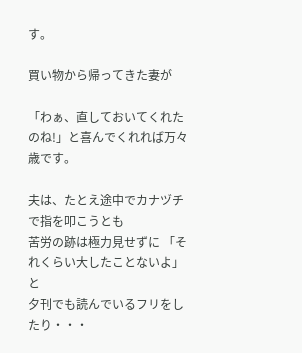す。

買い物から帰ってきた妻が

「わぁ、直しておいてくれたのね!」と喜んでくれれば万々歳です。

夫は、たとえ途中でカナヅチで指を叩こうとも
苦労の跡は極力見せずに 「それくらい大したことないよ」と
夕刊でも読んでいるフリをしたり・・・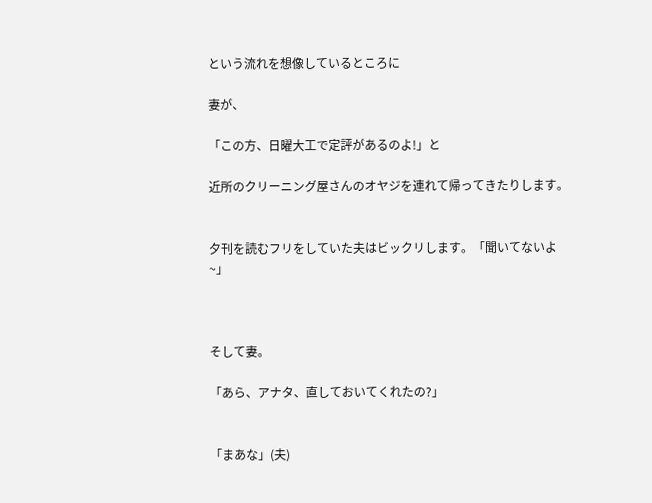という流れを想像しているところに

妻が、

「この方、日曜大工で定評があるのよ!」と

近所のクリーニング屋さんのオヤジを連れて帰ってきたりします。


夕刊を読むフリをしていた夫はビックリします。「聞いてないよ~」



そして妻。

「あら、アナタ、直しておいてくれたの?」


「まあな」(夫)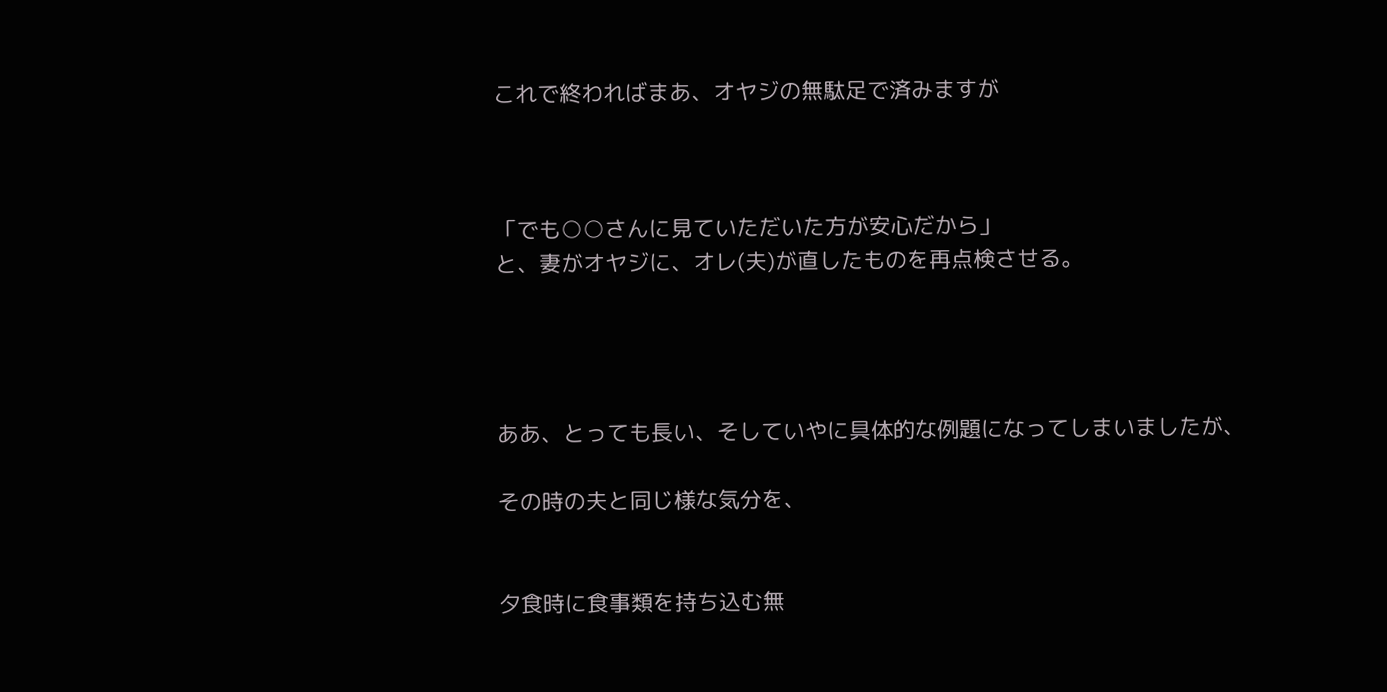これで終わればまあ、オヤジの無駄足で済みますが



「でも○○さんに見ていただいた方が安心だから」
と、妻がオヤジに、オレ(夫)が直したものを再点検させる。




ああ、とっても長い、そしていやに具体的な例題になってしまいましたが、

その時の夫と同じ様な気分を、


夕食時に食事類を持ち込む無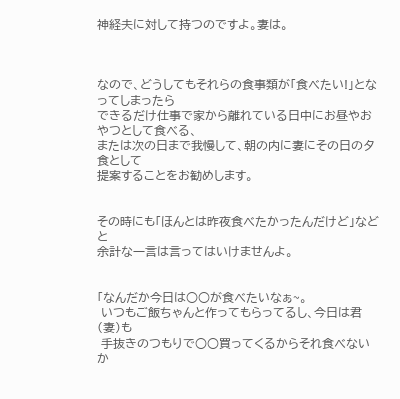神経夫に対して持つのですよ。妻は。



なので、どうしてもそれらの食事類が「食べたい!」となってしまったら
できるだけ仕事で家から離れている日中にお昼やおやつとして食べる、
または次の日まで我慢して、朝の内に妻にその日の夕食として
提案することをお勧めします。


その時にも「ほんとは昨夜食べたかったんだけど」などと
余計な一言は言ってはいけませんよ。


「なんだか今日は○○が食べたいなぁ~。
 いつもご飯ちゃんと作ってもらってるし、今日は君(妻)も
 手抜きのつもりで○○買ってくるからそれ食べないか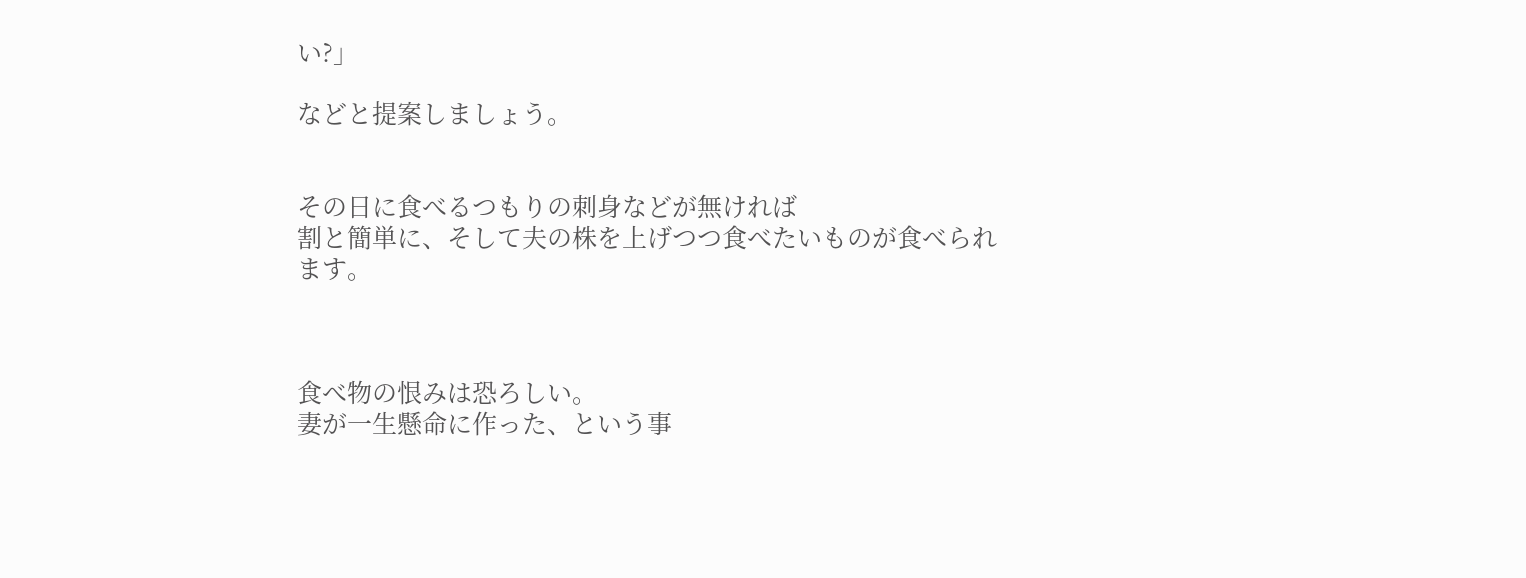い?」

などと提案しましょう。


その日に食べるつもりの刺身などが無ければ
割と簡単に、そして夫の株を上げつつ食べたいものが食べられます。



食べ物の恨みは恐ろしい。
妻が一生懸命に作った、という事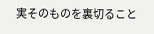実そのものを裏切ること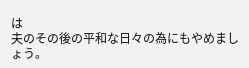は
夫のその後の平和な日々の為にもやめましょう。